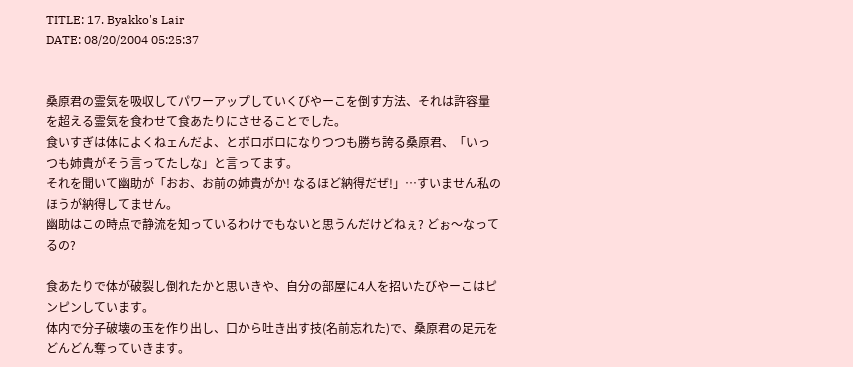TITLE: 17. Byakko's Lair
DATE: 08/20/2004 05:25:37


桑原君の霊気を吸収してパワーアップしていくびやーこを倒す方法、それは許容量を超える霊気を食わせて食あたりにさせることでした。
食いすぎは体によくねェんだよ、とボロボロになりつつも勝ち誇る桑原君、「いっつも姉貴がそう言ってたしな」と言ってます。
それを聞いて幽助が「おお、お前の姉貴がか! なるほど納得だぜ!」…すいません私のほうが納得してません。
幽助はこの時点で静流を知っているわけでもないと思うんだけどねぇ? どぉ〜なってるの?

食あたりで体が破裂し倒れたかと思いきや、自分の部屋に4人を招いたびやーこはピンピンしています。
体内で分子破壊の玉を作り出し、口から吐き出す技(名前忘れた)で、桑原君の足元をどんどん奪っていきます。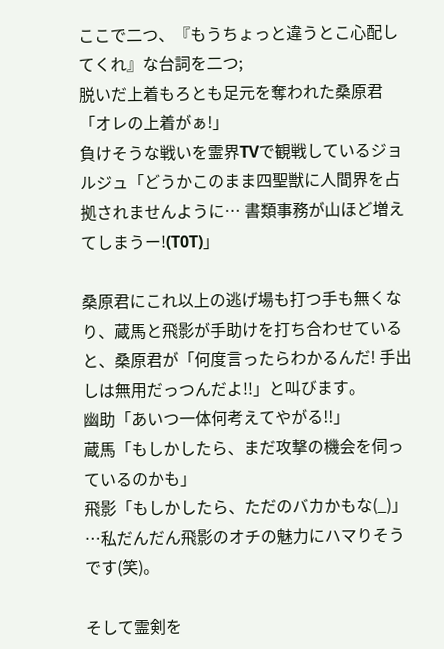ここで二つ、『もうちょっと違うとこ心配してくれ』な台詞を二つ;
脱いだ上着もろとも足元を奪われた桑原君「オレの上着がぁ!」
負けそうな戦いを霊界TVで観戦しているジョルジュ「どうかこのまま四聖獣に人間界を占拠されませんように… 書類事務が山ほど増えてしまうー!(T0T)」

桑原君にこれ以上の逃げ場も打つ手も無くなり、蔵馬と飛影が手助けを打ち合わせていると、桑原君が「何度言ったらわかるんだ! 手出しは無用だっつんだよ!!」と叫びます。
幽助「あいつ一体何考えてやがる!!」
蔵馬「もしかしたら、まだ攻撃の機会を伺っているのかも」
飛影「もしかしたら、ただのバカかもな(_)」
…私だんだん飛影のオチの魅力にハマりそうです(笑)。

そして霊剣を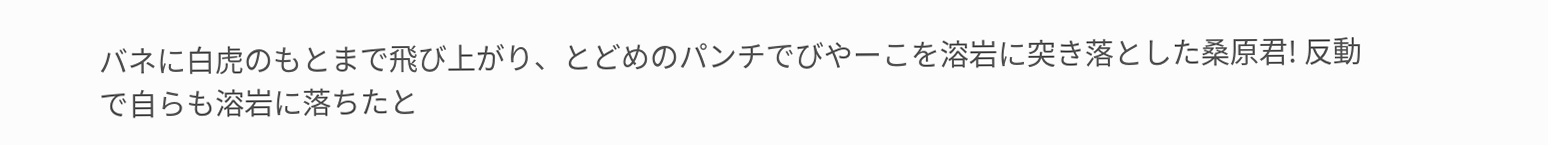バネに白虎のもとまで飛び上がり、とどめのパンチでびやーこを溶岩に突き落とした桑原君! 反動で自らも溶岩に落ちたと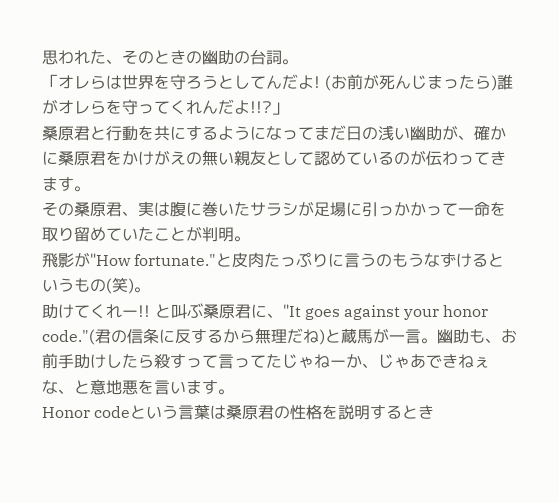思われた、そのときの幽助の台詞。
「オレらは世界を守ろうとしてんだよ! (お前が死んじまったら)誰がオレらを守ってくれんだよ!!?」
桑原君と行動を共にするようになってまだ日の浅い幽助が、確かに桑原君をかけがえの無い親友として認めているのが伝わってきます。
その桑原君、実は腹に巻いたサラシが足場に引っかかって一命を取り留めていたことが判明。
飛影が"How fortunate."と皮肉たっぷりに言うのもうなずけるというもの(笑)。
助けてくれー!! と叫ぶ桑原君に、"It goes against your honor code."(君の信条に反するから無理だね)と蔵馬が一言。幽助も、お前手助けしたら殺すって言ってたじゃねーか、じゃあできねぇな、と意地悪を言います。
Honor codeという言葉は桑原君の性格を説明するとき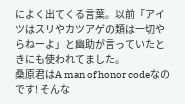によく出てくる言葉。以前「アイツはスリやカツアゲの類は一切やらねーよ」と幽助が言っていたときにも使われてました。
桑原君はA man of honor codeなのです! そんな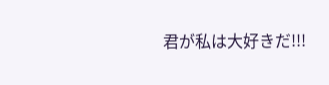君が私は大好きだ!!!